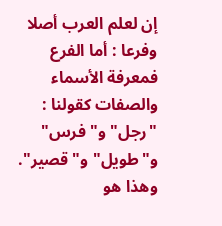إن لعلم العرب أصلا وفرعا : أما الفرع فمعرفة الأسماء والصفات كقولنا : "رجل" و"فرس" و"طويل" و"قصير". وهذا هو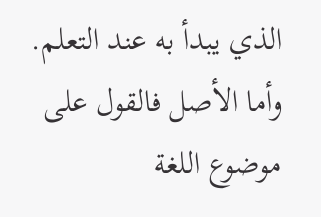الذي يبدأ به عند التعلم. وأما الأصل فالقول على موضوع اللغة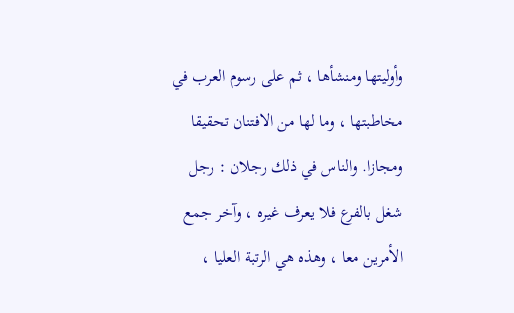وأوليتها ومنشأها ، ثم على رسوم العرب في مخاطبتها ، وما لها من الافتنان تحقيقا ومجازا. والناس في ذلك رجلان : رجل شغل بالفرع فلا يعرف غيره ، وآخر جمع الأمرين معا ، وهذه هي الرتبة العليا ،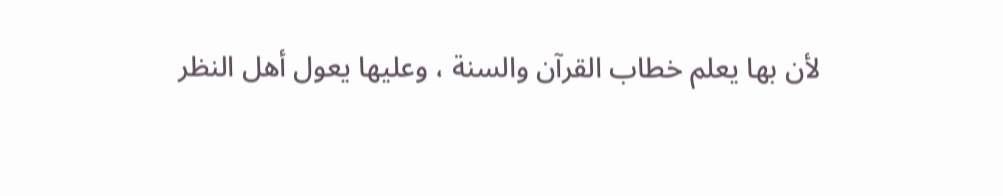لأن بها يعلم خطاب القرآن والسنة ، وعليها يعول أهل النظر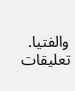والفتيا.
تعليقات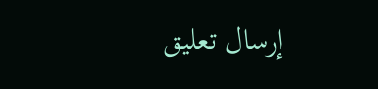إرسال تعليق